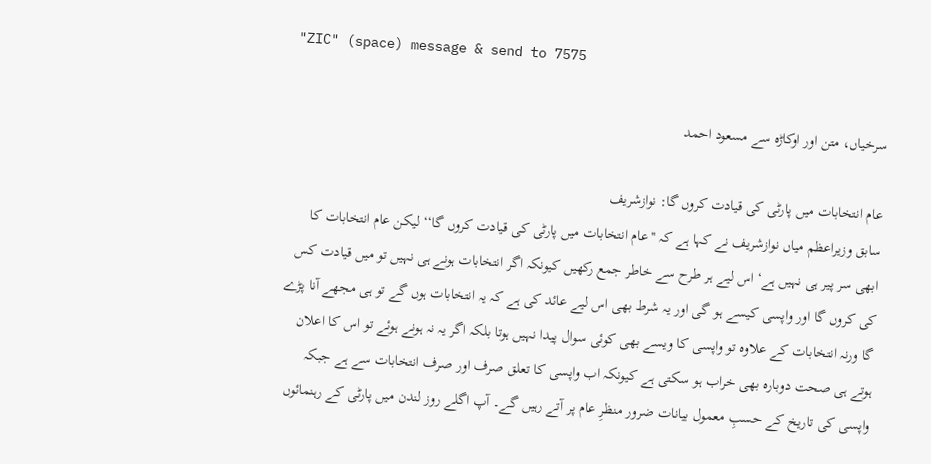"ZIC" (space) message & send to 7575

سرخیاں، متن اور اوکاڑہ سے مسعود احمد

عام انتخابات میں پارٹی کی قیادت کروں گا: نوازشریف
سابق وزیراعظم میاں نوازشریف نے کہا ہے کہ ''عام انتخابات میں پارٹی کی قیادت کروں گا‘‘ لیکن عام انتخابات کا ابھی سر پیر ہی نہیں ہے‘ اس لیے ہر طرح سے خاطر جمع رکھیں کیونکہ اگر انتخابات ہونے ہی نہیں تو میں قیادت کس کی کروں گا اور واپسی کیسے ہو گی اور یہ شرط بھی اس لیے عائد کی ہے کہ یہ انتخابات ہوں گے تو ہی مجھے آنا پڑے گا ورنہ انتخابات کے علاوہ تو واپسی کا ویسے بھی کوئی سوال پیدا نہیں ہوتا بلکہ اگر یہ نہ ہونے ہوئے تو اس کا اعلان ہوتے ہی صحت دوبارہ بھی خراب ہو سکتی ہے کیونکہ اب واپسی کا تعلق صرف اور صرف انتخابات سے ہے جبکہ واپسی کی تاریخ کے حسبِ معمول بیانات ضرور منظرِ عام پر آتے رہیں گے۔ آپ اگلے روز لندن میں پارٹی کے رہنمائوں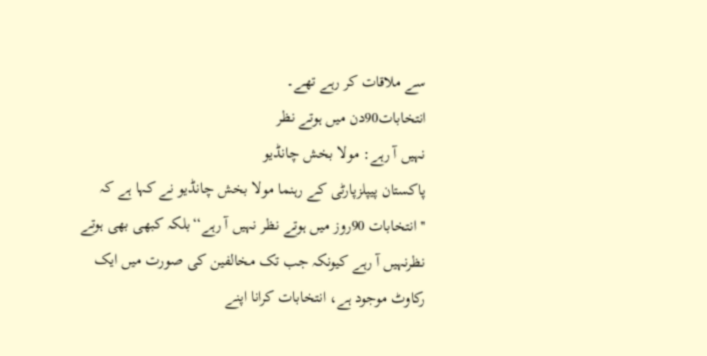سے ملاقات کر رہے تھے۔
انتخابات90دن میں ہوتے نظر
نہیں آ رہے: مولا بخش چانڈیو
پاکستان پیپلزپارٹی کے رہنما مولا بخش چانڈیو نے کہا ہے کہ ''انتخابات 90روز میں ہوتے نظر نہیں آ رہے‘‘بلکہ کبھی بھی ہوتے نظرنہیں آ رہے کیونکہ جب تک مخالفین کی صورت میں ایک رکاوٹ موجود ہے، انتخابات کرانا اپنے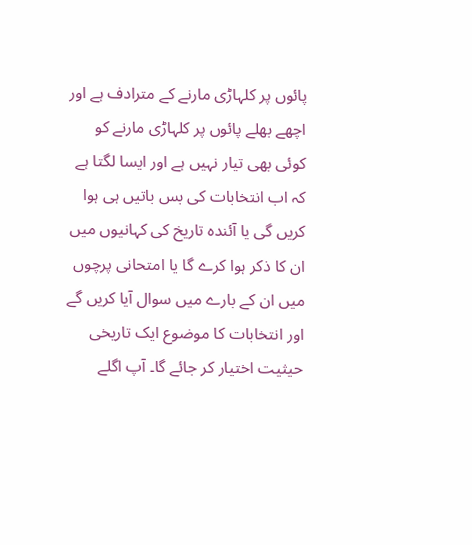پائوں پر کلہاڑی مارنے کے مترادف ہے اور اچھے بھلے پائوں پر کلہاڑی مارنے کو کوئی بھی تیار نہیں ہے اور ایسا لگتا ہے کہ اب انتخابات کی بس باتیں ہی ہوا کریں گی یا آئندہ تاریخ کی کہانیوں میں ان کا ذکر ہوا کرے گا یا امتحانی پرچوں میں ان کے بارے میں سوال آیا کریں گے اور انتخابات کا موضوع ایک تاریخی حیثیت اختیار کر جائے گا۔ آپ اگلے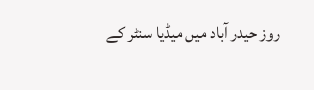روز حیدر آباد میں میڈیا سنٹر کے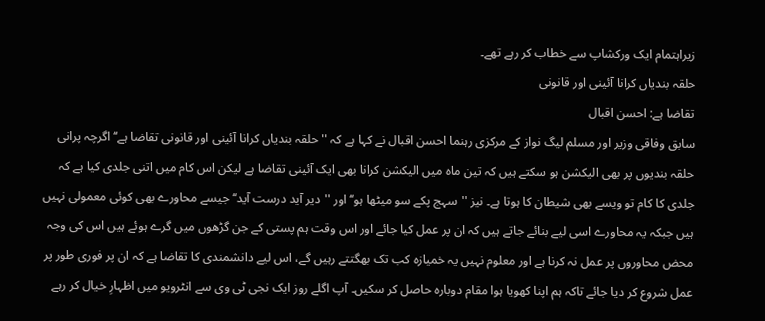زیراہتمام ایک ورکشاپ سے خطاب کر رہے تھے۔
حلقہ بندیاں کرانا آئینی اور قانونی
تقاضا ہے: احسن اقبال
سابق وفاقی وزیر اور مسلم لیگ نواز کے مرکزی رہنما احسن اقبال نے کہا ہے کہ ''حلقہ بندیاں کرانا آئینی اور قانونی تقاضا ہے‘‘ اگرچہ پرانی حلقہ بندیوں پر بھی الیکشن ہو سکتے ہیں کہ تین ماہ میں الیکشن کرانا بھی ایک آئینی تقاضا ہے لیکن اس کام میں اتنی جلدی کیا ہے کہ جلدی کا کام تو ویسے بھی شیطان کا ہوتا ہے۔ نیز ''سہج پکے سو میٹھا ہو‘‘ اور ''دیر آید درست آید‘‘ جیسے محاورے بھی کوئی معمولی نہیں ہیں جبکہ یہ محاورے اسی لیے بنائے جاتے ہیں کہ ان پر عمل کیا جائے اور اس وقت ہم پستی کے جن گڑھوں میں گرے ہوئے ہیں اس کی وجہ محض محاوروں پر عمل نہ کرنا ہے اور معلوم نہیں یہ خمیازہ کب تک بھگتتے رہیں گے، اس لیے دانشمندی کا تقاضا ہے کہ ان پر فوری طور پر عمل شروع کر دیا جائے تاکہ ہم اپنا کھویا ہوا مقام دوبارہ حاصل کر سکیں۔ آپ اگلے روز ایک نجی ٹی وی سے انٹرویو میں اظہارِ خیال کر رہے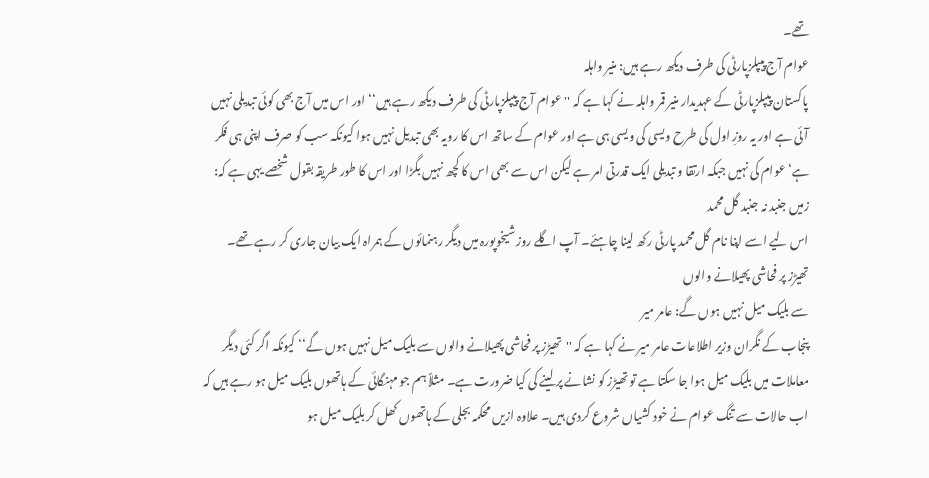تھے۔
عوام آج پیپلزپارٹی کی طرف دیکھ رہے ہیں: منیر واہلہ
پاکستان پیپلزپارٹی کے عہدیدار منیر قمر واہلہ نے کہا ہے کہ ''عوام آج پیپلزپارٹی کی طرف دیکھ رہے ہیں‘‘ اور اس میں آج بھی کوئی تبدیلی نہیں آئی ہے اور یہ روزِ اول کی طرح ویسی کی ویسی ہی ہے اور عوام کے ساتھ اس کا رویہ بھی تبدیل نہیں ہوا کیونکہ سب کو صرف اپنی ہی فکر ہے‘ عوام کی نہیں جبکہ ارتقا و تبدیلی ایک قدرتی امر ہے لیکن اس سے بھی اس کا کچھ نہیں بگڑا اور اس کا طور طریقہ بقول شخصے یہی ہے کہ:
زمیں جنبد نہ جنبد گل محمد
اس لیے اسے اپنا نام گل محمد پارٹی رکھ لینا چاہئے۔ آپ اگلے روز شیخوپورہ میں دیگر رہنمائوں کے ہمراہ ایک بیان جاری کر رہے تھے۔
تھیڑز پر فحاشی پھیلانے والوں
سے بلیک میل نہیں ہوں گے: عامر میر
پنجاب کے نگران وزیر اطلاعات عامر میر نے کہا ہے کہ ''تھیڑز پر فحاشی پھیلانے والوں سے بلیک میل نہیں ہوں گے‘‘ کیونکہ اگر کئی دیگر معاملات میں بلیک میل ہوا جا سکتا ہے تو تھیڑز کو نشانے پر لینے کی کیا ضرورت ہے۔ مثلاً ہم جو مہنگائی کے ہاتھوں بلیک میل ہو رہے ہیں کہ اب حالات سے تنگ عوام نے خود کشیاں شروع کردی ہیں۔ علاوہ ازیں محکمہ بجلی کے ہاتھوں کھل کر بلیک میل ہو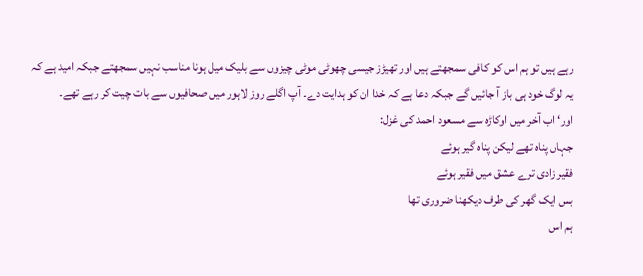رہے ہیں تو ہم اس کو کافی سمجھتے ہیں اور تھیڑز جیسی چھوٹی موٹی چیزوں سے بلیک میل ہونا مناسب نہیں سمجھتے جبکہ امید ہے کہ یہ لوگ خود ہی باز آ جائیں گے جبکہ دعا ہے کہ خدا ان کو ہدایت دے۔ آپ اگلے روز لاہور میں صحافیوں سے بات چیت کر رہے تھے۔
اور‘ اب آخر میں اوکاڑہ سے مسعود احمد کی غزل:
جہاں پناہ تھے لیکن پناہ گیر ہوئے
فقیر زادی ترے عشق میں فقیر ہوئے
بس ایک گھر کی طرف دیکھنا ضروری تھا
ہم اس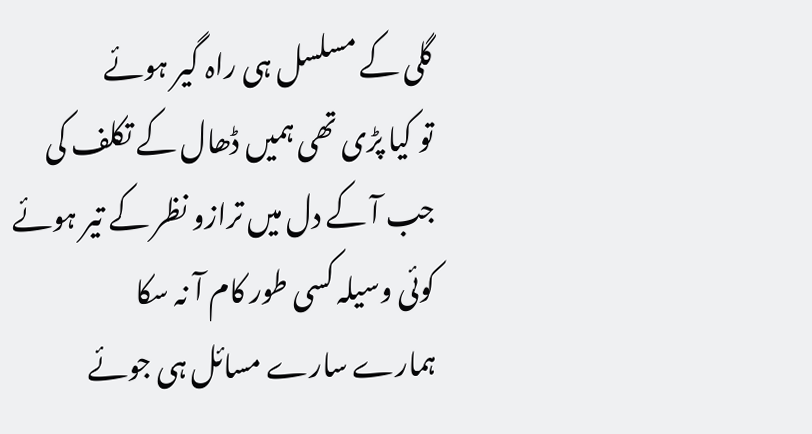گلی کے مسلسل ہی راہ گیر ہوئے
تو کیا پڑی تھی ہمیں ڈھال کے تکلف کی
جب آ کے دل میں ترازو نظر کے تیر ہوئے
کوئی وسیلہ کسی طور کام آ نہ سکا
ہمارے سارے مسائل ہی جوئے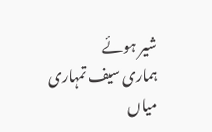شیر ہوئے
ہماری سیف تمہاری میاں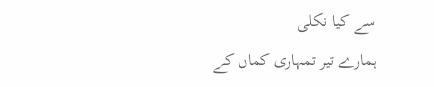سے کیا نکلی
ہمارے تیر تمہاری کماں کے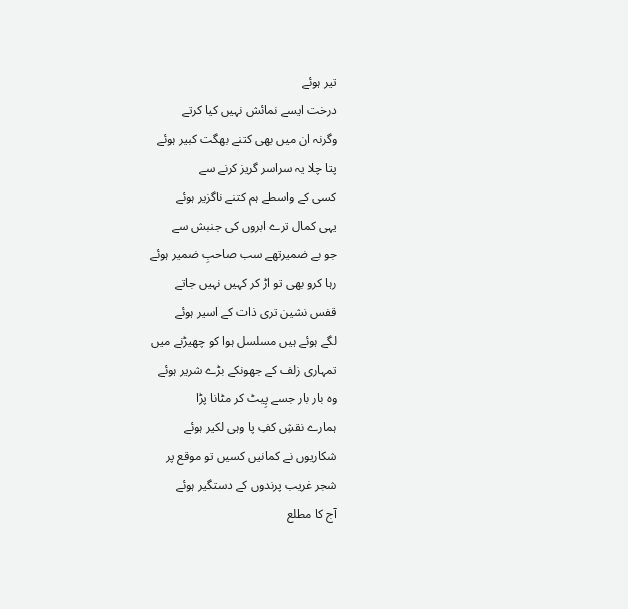تیر ہوئے
درخت ایسے نمائش نہیں کیا کرتے
وگرنہ ان میں بھی کتنے بھگت کبیر ہوئے
پتا چلا یہ سراسر گریز کرنے سے
کسی کے واسطے ہم کتنے ناگزیر ہوئے
یہی کمال ترے ابروں کی جنبش سے
جو بے ضمیرتھے سب صاحبِ ضمیر ہوئے
رہا کرو بھی تو اڑ کر کہیں نہیں جاتے
قفس نشین تری ذات کے اسیر ہوئے
لگے ہوئے ہیں مسلسل ہوا کو چھیڑنے میں
تمہاری زلف کے جھونکے بڑے شریر ہوئے
وہ بار بار جسے پِیٹ کر مٹانا پڑا
ہمارے نقشِ کفِ پا وہی لکیر ہوئے
شکاریوں نے کمانیں کسیں تو موقع پر
شجر غریب پرندوں کے دستگیر ہوئے
آج کا مطلع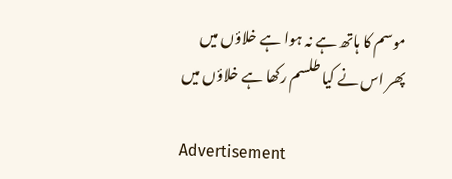موسم کا ہاتھ ہے نہ ہوا ہے خلاؤں میں
پھر اس نے کیا طلسم رکھا ہے خلاؤں میں

Advertisement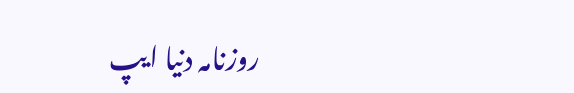روزنامہ دنیا ایپ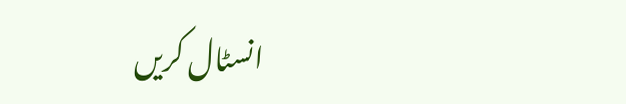انسٹال کریں